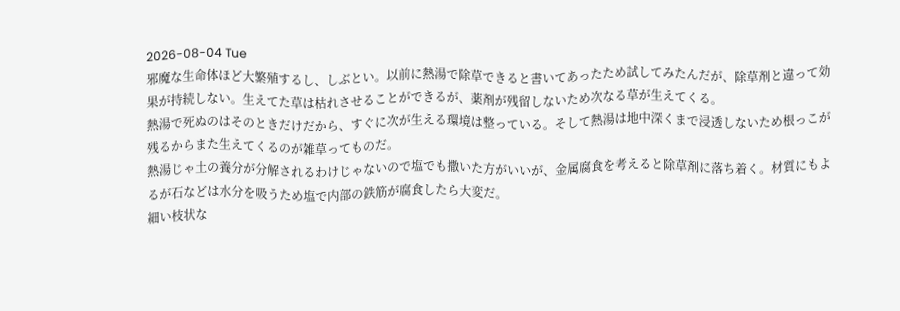2026-08-04 Tue
邪魔な生命体ほど大繁殖するし、しぶとい。以前に熱湯で除草できると書いてあったため試してみたんだが、除草剤と違って効果が持続しない。生えてた草は枯れさせることができるが、薬剤が残留しないため次なる草が生えてくる。
熱湯で死ぬのはそのときだけだから、すぐに次が生える環境は整っている。そして熱湯は地中深くまで浸透しないため根っこが残るからまた生えてくるのが雑草ってものだ。
熱湯じゃ土の養分が分解されるわけじゃないので塩でも撒いた方がいいが、金属腐食を考えると除草剤に落ち着く。材質にもよるが石などは水分を吸うため塩で内部の鉄筋が腐食したら大変だ。
細い枝状な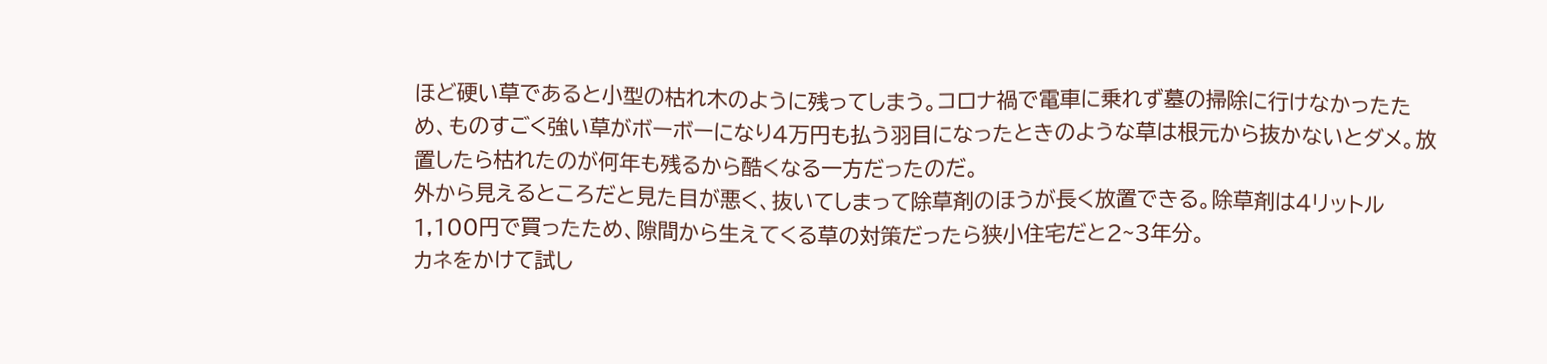ほど硬い草であると小型の枯れ木のように残ってしまう。コロナ禍で電車に乗れず墓の掃除に行けなかったため、ものすごく強い草がボーボーになり4万円も払う羽目になったときのような草は根元から抜かないとダメ。放置したら枯れたのが何年も残るから酷くなる一方だったのだ。
外から見えるところだと見た目が悪く、抜いてしまって除草剤のほうが長く放置できる。除草剤は4リットル1,100円で買ったため、隙間から生えてくる草の対策だったら狭小住宅だと2~3年分。
カネをかけて試し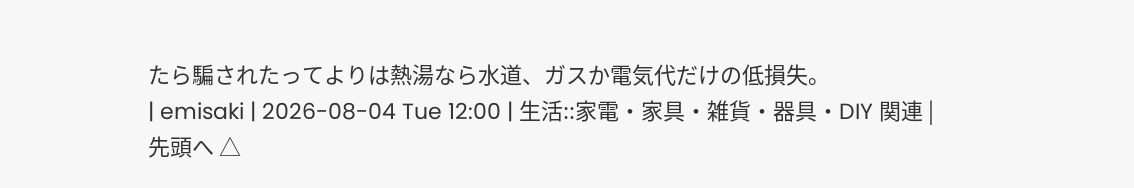たら騙されたってよりは熱湯なら水道、ガスか電気代だけの低損失。
| emisaki | 2026-08-04 Tue 12:00 | 生活::家電・家具・雑貨・器具・DIY 関連 |
先頭へ △